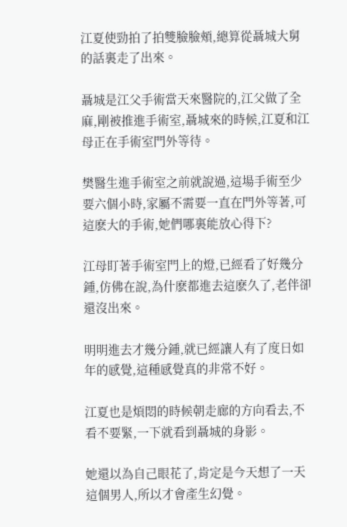江夏使勁拍了拍雙臉臉頰,總算從聶城大舅的話裏走了出來。

聶城是江父手術當天來醫院的,江父做了全麻,剛被推進手術室,聶城來的時候,江夏和江母正在手術室門外等待。

樊醫生進手術室之前就說過,這場手術至少要六個小時,家屬不需要一直在門外等著,可這麽大的手術,她們哪裏能放心得下?

江母盯著手術室門上的燈,已經看了好幾分鍾,仿佛在說,為什麽都進去這麽久了,老伴卻還沒出來。

明明進去才幾分鍾,就已經讓人有了度日如年的感覺,這種感覺真的非常不好。

江夏也是煩悶的時候朝走廊的方向看去,不看不要緊,一下就看到聶城的身影。

她還以為自己眼花了,肯定是今天想了一天這個男人,所以才會產生幻覺。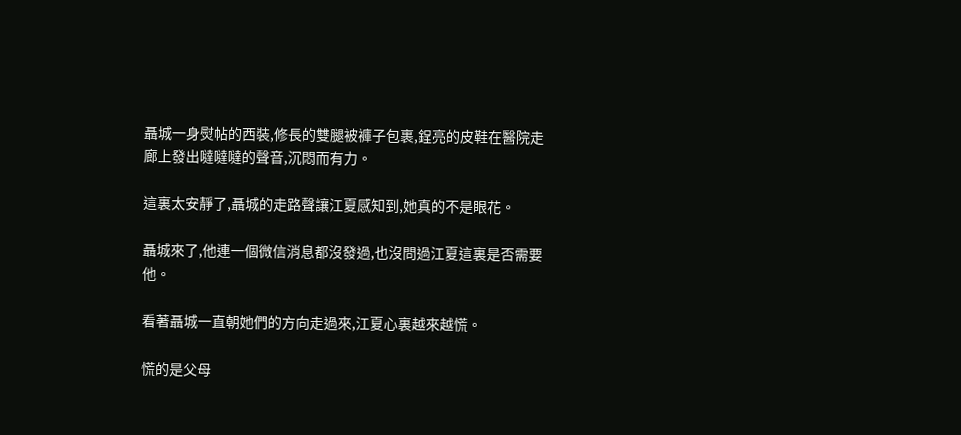聶城一身熨帖的西裝,修長的雙腿被褲子包裹,鋥亮的皮鞋在醫院走廊上發出噠噠噠的聲音,沉悶而有力。

這裏太安靜了,聶城的走路聲讓江夏感知到,她真的不是眼花。

聶城來了,他連一個微信消息都沒發過,也沒問過江夏這裏是否需要他。

看著聶城一直朝她們的方向走過來,江夏心裏越來越慌。

慌的是父母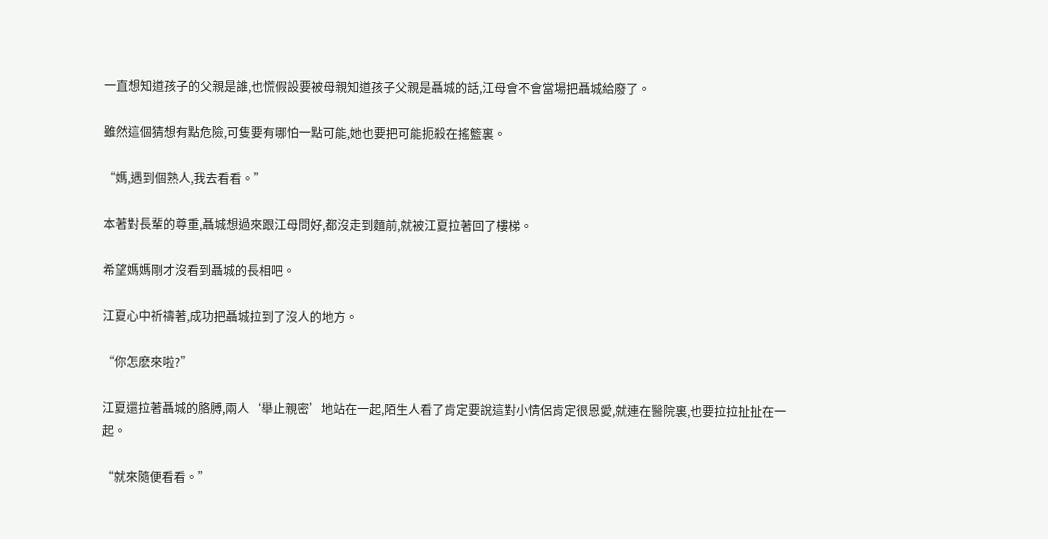一直想知道孩子的父親是誰,也慌假設要被母親知道孩子父親是聶城的話,江母會不會當場把聶城給廢了。

雖然這個猜想有點危險,可隻要有哪怕一點可能,她也要把可能扼殺在搖籃裏。

“媽,遇到個熟人,我去看看。”

本著對長輩的尊重,聶城想過來跟江母問好,都沒走到麵前,就被江夏拉著回了樓梯。

希望媽媽剛才沒看到聶城的長相吧。

江夏心中祈禱著,成功把聶城拉到了沒人的地方。

“你怎麽來啦?”

江夏還拉著聶城的胳膊,兩人‘舉止親密’地站在一起,陌生人看了肯定要說這對小情侶肯定很恩愛,就連在醫院裏,也要拉拉扯扯在一起。

“就來隨便看看。”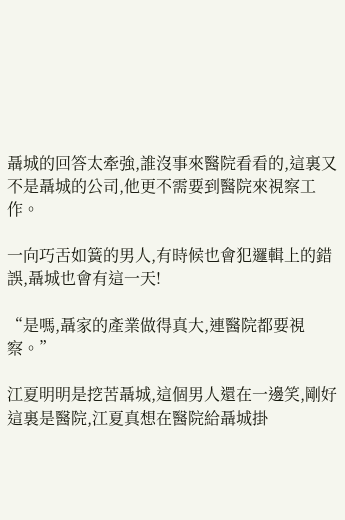聶城的回答太牽強,誰沒事來醫院看看的,這裏又不是聶城的公司,他更不需要到醫院來視察工作。

一向巧舌如簧的男人,有時候也會犯邏輯上的錯誤,聶城也會有這一天!

“是嗎,聶家的產業做得真大,連醫院都要視察。”

江夏明明是挖苦聶城,這個男人還在一邊笑,剛好這裏是醫院,江夏真想在醫院給聶城掛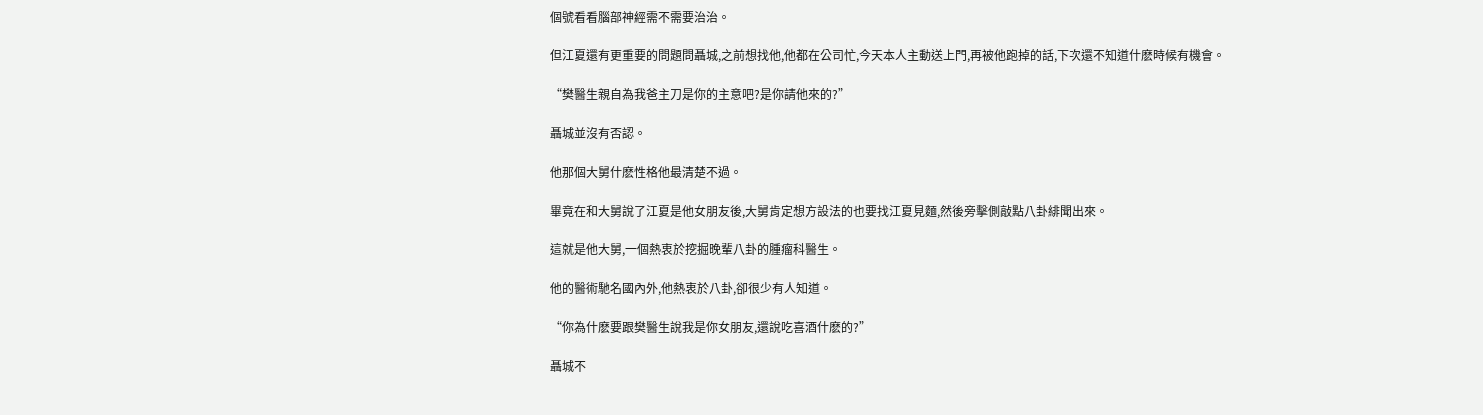個號看看腦部神經需不需要治治。

但江夏還有更重要的問題問聶城,之前想找他,他都在公司忙,今天本人主動送上門,再被他跑掉的話,下次還不知道什麽時候有機會。

“樊醫生親自為我爸主刀是你的主意吧?是你請他來的?”

聶城並沒有否認。

他那個大舅什麽性格他最清楚不過。

畢竟在和大舅說了江夏是他女朋友後,大舅肯定想方設法的也要找江夏見麵,然後旁擊側敲點八卦緋聞出來。

這就是他大舅,一個熱衷於挖掘晚輩八卦的腫瘤科醫生。

他的醫術馳名國內外,他熱衷於八卦,卻很少有人知道。

“你為什麽要跟樊醫生說我是你女朋友,還說吃喜酒什麽的?”

聶城不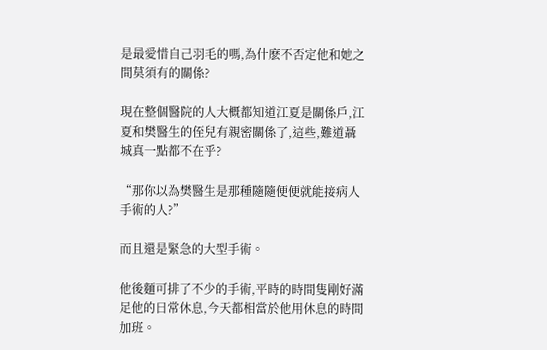是最愛惜自己羽毛的嗎,為什麽不否定他和她之間莫須有的關係?

現在整個醫院的人大概都知道江夏是關係戶,江夏和樊醫生的侄兒有親密關係了,這些,難道聶城真一點都不在乎?

“那你以為樊醫生是那種隨隨便便就能接病人手術的人?”

而且還是緊急的大型手術。

他後麵可排了不少的手術,平時的時間隻剛好滿足他的日常休息,今天都相當於他用休息的時間加班。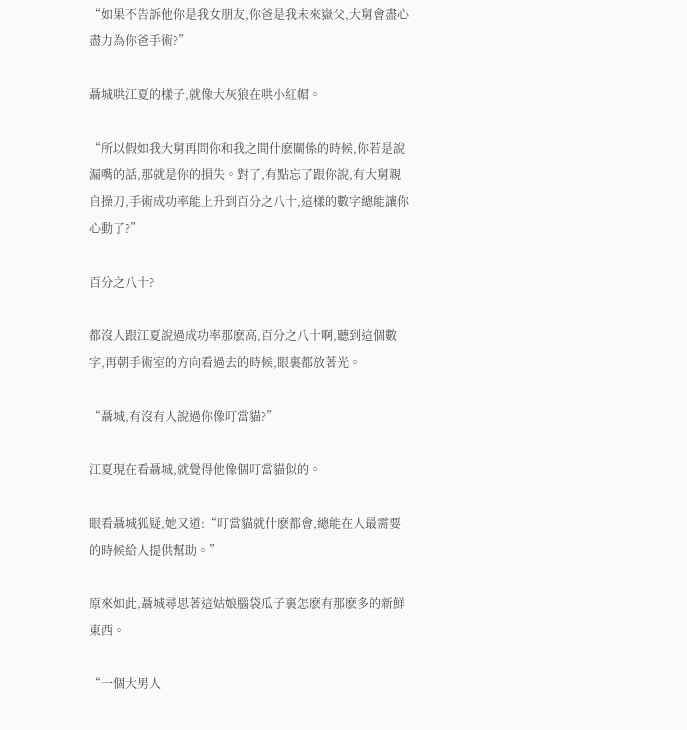“如果不告訴他你是我女朋友,你爸是我未來嶽父,大舅會盡心盡力為你爸手術?”

聶城哄江夏的樣子,就像大灰狼在哄小紅帽。

“所以假如我大舅再問你和我之間什麽關係的時候,你若是說漏嘴的話,那就是你的損失。對了,有點忘了跟你說,有大舅親自操刀,手術成功率能上升到百分之八十,這樣的數字總能讓你心動了?”

百分之八十?

都沒人跟江夏說過成功率那麽高,百分之八十啊,聽到這個數字,再朝手術室的方向看過去的時候,眼裏都放著光。

“聶城,有沒有人說過你像叮當貓?”

江夏現在看聶城,就覺得他像個叮當貓似的。

眼看聶城狐疑,她又道:“叮當貓就什麽都會,總能在人最需要的時候給人提供幫助。”

原來如此,聶城尋思著這姑娘腦袋瓜子裏怎麽有那麽多的新鮮東西。

“一個大男人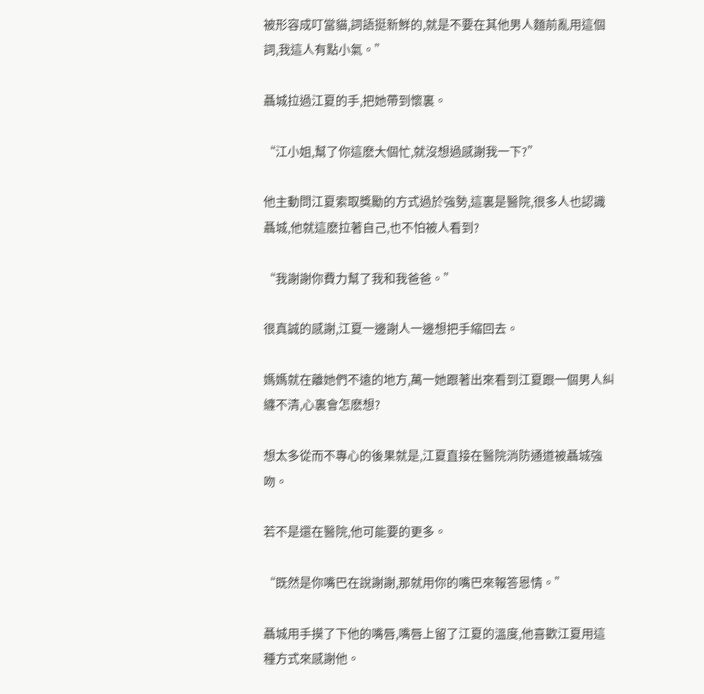被形容成叮當貓,詞語挺新鮮的,就是不要在其他男人麵前亂用這個詞,我這人有點小氣。”

聶城拉過江夏的手,把她帶到懷裏。

“江小姐,幫了你這麽大個忙,就沒想過感謝我一下?”

他主動問江夏索取獎勵的方式過於強勢,這裏是醫院,很多人也認識聶城,他就這麽拉著自己,也不怕被人看到?

“我謝謝你費力幫了我和我爸爸。”

很真誠的感謝,江夏一邊謝人一邊想把手縮回去。

媽媽就在離她們不遠的地方,萬一她跟著出來看到江夏跟一個男人糾纏不清,心裏會怎麽想?

想太多從而不專心的後果就是,江夏直接在醫院消防通道被聶城強吻。

若不是還在醫院,他可能要的更多。

“既然是你嘴巴在說謝謝,那就用你的嘴巴來報答恩情。”

聶城用手摸了下他的嘴唇,嘴唇上留了江夏的溫度,他喜歡江夏用這種方式來感謝他。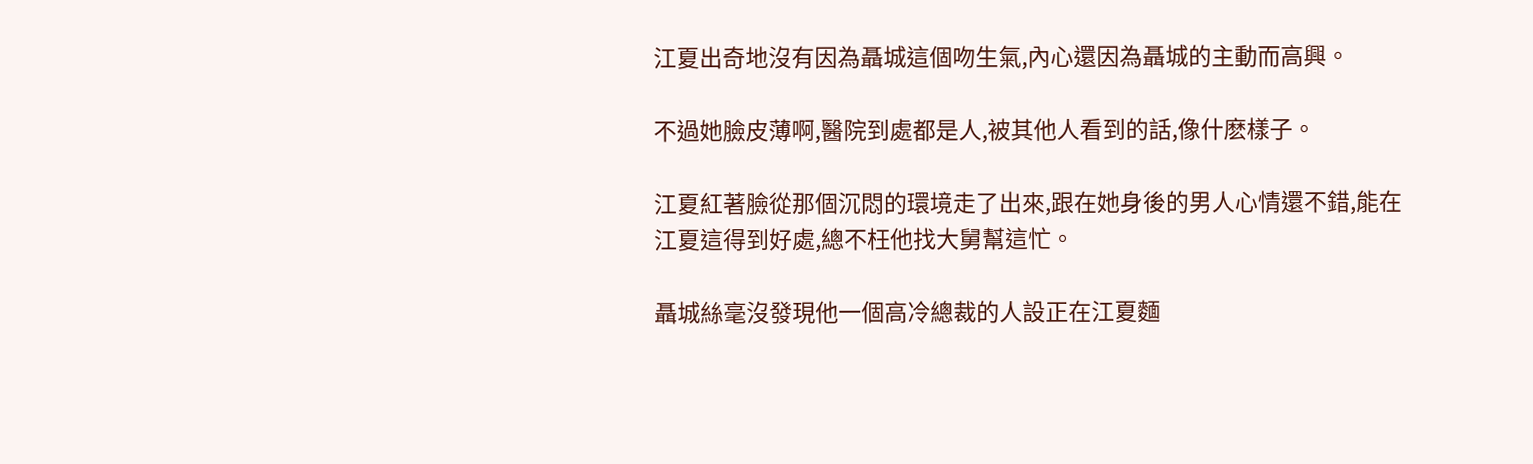江夏出奇地沒有因為聶城這個吻生氣,內心還因為聶城的主動而高興。

不過她臉皮薄啊,醫院到處都是人,被其他人看到的話,像什麽樣子。

江夏紅著臉從那個沉悶的環境走了出來,跟在她身後的男人心情還不錯,能在江夏這得到好處,總不枉他找大舅幫這忙。

聶城絲毫沒發現他一個高冷總裁的人設正在江夏麵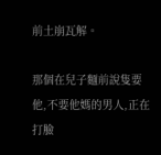前土崩瓦解。

那個在兒子麵前說隻要他,不要他媽的男人,正在打臉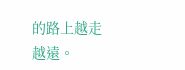的路上越走越遠。